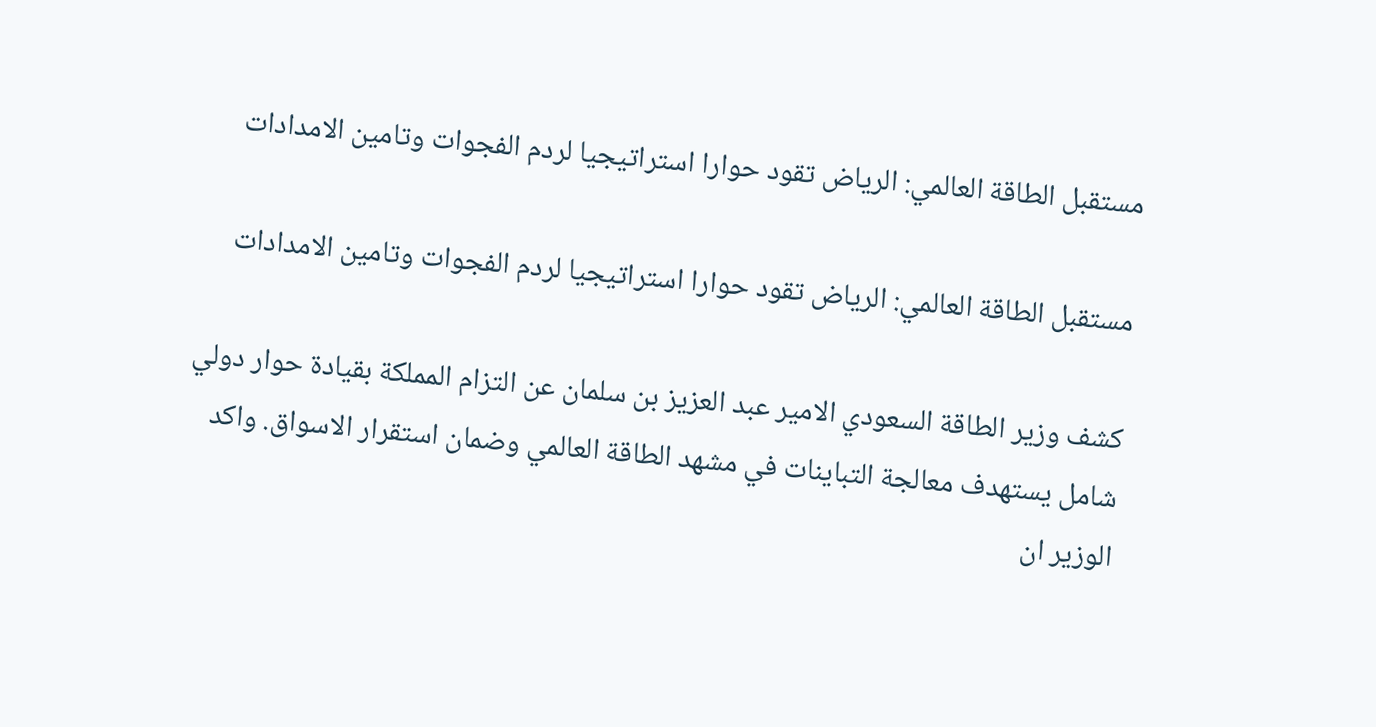مستقبل الطاقة العالمي: الرياض تقود حوارا استراتيجيا لردم الفجوات وتامين الامدادات

مستقبل الطاقة العالمي: الرياض تقود حوارا استراتيجيا لردم الفجوات وتامين الامدادات

كشف وزير الطاقة السعودي الامير عبد العزيز بن سلمان عن التزام المملكة بقيادة حوار دولي شامل يستهدف معالجة التباينات في مشهد الطاقة العالمي وضمان استقرار الاسواق. واكد الوزير ان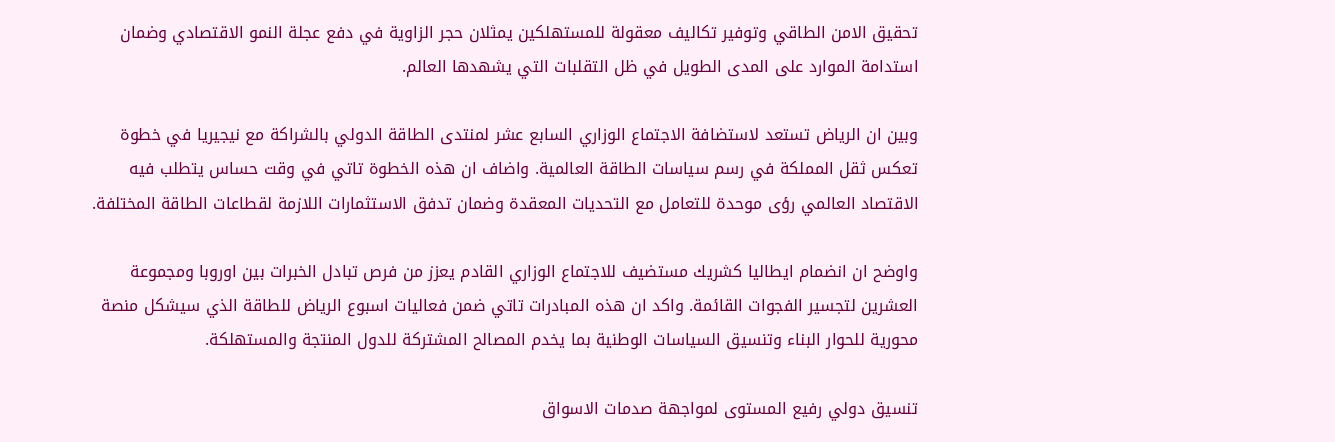تحقيق الامن الطاقي وتوفير تكاليف معقولة للمستهلكين يمثلان حجر الزاوية في دفع عجلة النمو الاقتصادي وضمان استدامة الموارد على المدى الطويل في ظل التقلبات التي يشهدها العالم.

وبين ان الرياض تستعد لاستضافة الاجتماع الوزاري السابع عشر لمنتدى الطاقة الدولي بالشراكة مع نيجيريا في خطوة تعكس ثقل المملكة في رسم سياسات الطاقة العالمية. واضاف ان هذه الخطوة تاتي في وقت حساس يتطلب فيه الاقتصاد العالمي رؤى موحدة للتعامل مع التحديات المعقدة وضمان تدفق الاستثمارات اللازمة لقطاعات الطاقة المختلفة.

واوضح ان انضمام ايطاليا كشريك مستضيف للاجتماع الوزاري القادم يعزز من فرص تبادل الخبرات بين اوروبا ومجموعة العشرين لتجسير الفجوات القائمة. واكد ان هذه المبادرات تاتي ضمن فعاليات اسبوع الرياض للطاقة الذي سيشكل منصة محورية للحوار البناء وتنسيق السياسات الوطنية بما يخدم المصالح المشتركة للدول المنتجة والمستهلكة.

تنسيق دولي رفيع المستوى لمواجهة صدمات الاسواق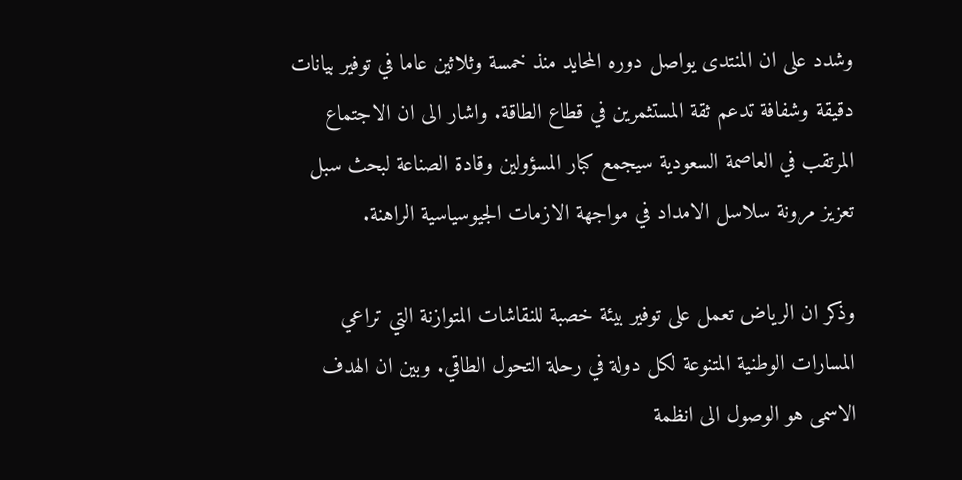وشدد على ان المنتدى يواصل دوره المحايد منذ خمسة وثلاثين عاما في توفير بيانات دقيقة وشفافة تدعم ثقة المستثمرين في قطاع الطاقة. واشار الى ان الاجتماع المرتقب في العاصمة السعودية سيجمع كبار المسؤولين وقادة الصناعة لبحث سبل تعزيز مرونة سلاسل الامداد في مواجهة الازمات الجيوسياسية الراهنة.

وذكر ان الرياض تعمل على توفير بيئة خصبة للنقاشات المتوازنة التي تراعي المسارات الوطنية المتنوعة لكل دولة في رحلة التحول الطاقي. وبين ان الهدف الاسمى هو الوصول الى انظمة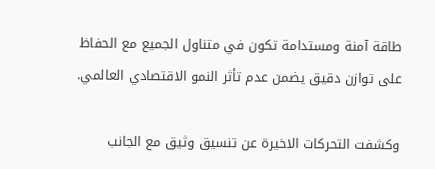طاقة آمنة ومستدامة تكون في متناول الجميع مع الحفاظ على توازن دقيق يضمن عدم تأثر النمو الاقتصادي العالمي.

وكشفت التحركات الاخيرة عن تنسيق وثيق مع الجانب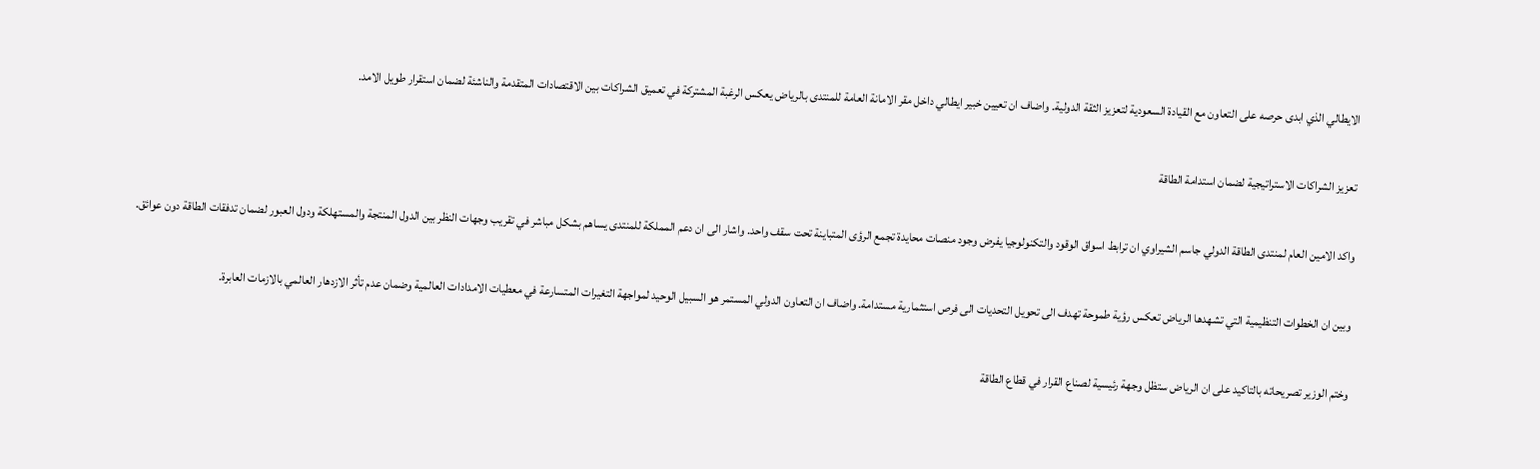الايطالي الذي ابدى حرصه على التعاون مع القيادة السعودية لتعزيز الثقة الدولية. واضاف ان تعيين خبير ايطالي داخل مقر الامانة العامة للمنتدى بالرياض يعكس الرغبة المشتركة في تعميق الشراكات بين الاقتصادات المتقدمة والناشئة لضمان استقرار طويل الامد.

تعزيز الشراكات الاستراتيجية لضمان استدامة الطاقة

واكد الامين العام لمنتدى الطاقة الدولي جاسم الشيراوي ان ترابط اسواق الوقود والتكنولوجيا يفرض وجود منصات محايدة تجمع الرؤى المتباينة تحت سقف واحد. واشار الى ان دعم المملكة للمنتدى يساهم بشكل مباشر في تقريب وجهات النظر بين الدول المنتجة والمستهلكة ودول العبور لضمان تدفقات الطاقة دون عوائق.

وبين ان الخطوات التنظيمية التي تشهدها الرياض تعكس رؤية طموحة تهدف الى تحويل التحديات الى فرص استثمارية مستدامة. واضاف ان التعاون الدولي المستمر هو السبيل الوحيد لمواجهة التغيرات المتسارعة في معطيات الامدادات العالمية وضمان عدم تأثر الازدهار العالمي بالازمات العابرة.

وختم الوزير تصريحاته بالتاكيد على ان الرياض ستظل وجهة رئيسية لصناع القرار في قطاع الطاقة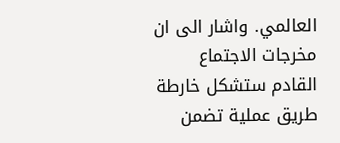العالمي. واشار الى ان مخرجات الاجتماع القادم ستشكل خارطة طريق عملية تضمن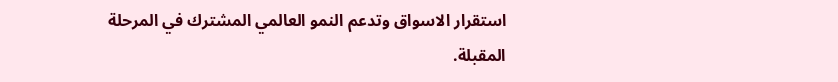استقرار الاسواق وتدعم النمو العالمي المشترك في المرحلة المقبلة.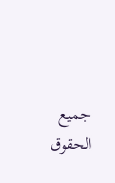جميع الحقوق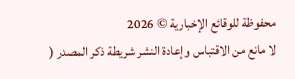محفوظة للوقائع الإخبارية © 2026
لا مانع من الاقتباس وإعادة النشر شريطة ذكر المصدر (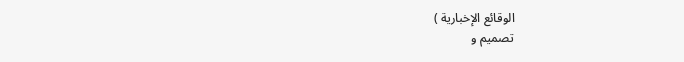الوقائع الإخبارية )
تصميم و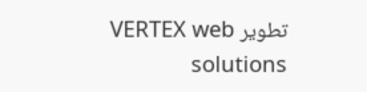تطوير VERTEX web solutions